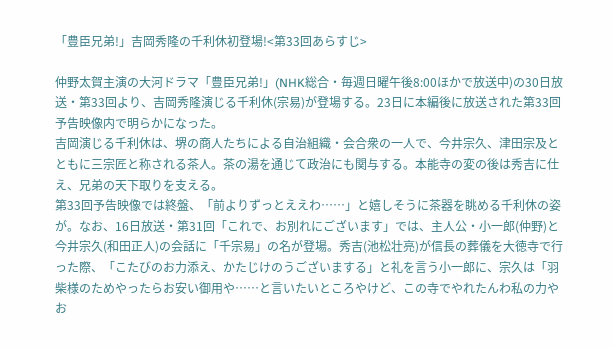「豊臣兄弟!」吉岡秀隆の千利休初登場!<第33回あらすじ>

仲野太賀主演の大河ドラマ「豊臣兄弟!」(NHK総合・毎週日曜午後8:00ほかで放送中)の30日放送・第33回より、吉岡秀隆演じる千利休(宗易)が登場する。23日に本編後に放送された第33回予告映像内で明らかになった。
吉岡演じる千利休は、堺の商人たちによる自治組織・会合衆の一人で、今井宗久、津田宗及とともに三宗匠と称される茶人。茶の湯を通じて政治にも関与する。本能寺の変の後は秀吉に仕え、兄弟の天下取りを支える。
第33回予告映像では終盤、「前よりずっとええわ……」と嬉しそうに茶器を眺める千利休の姿が。なお、16日放送・第31回「これで、お別れにございます」では、主人公・小一郎(仲野)と今井宗久(和田正人)の会話に「千宗易」の名が登場。秀吉(池松壮亮)が信長の葬儀を大徳寺で行った際、「こたびのお力添え、かたじけのうございまする」と礼を言う小一郎に、宗久は「羽柴様のためやったらお安い御用や……と言いたいところやけど、この寺でやれたんわ私の力やお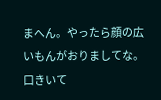まへん。やったら顔の広いもんがおりましてな。口きいて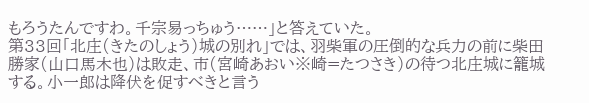もろうたんですわ。千宗易っちゅう……」と答えていた。
第33回「北庄(きたのしょう)城の別れ」では、羽柴軍の圧倒的な兵力の前に柴田勝家(山口馬木也)は敗走、市(宮崎あおい※崎=たつさき)の待つ北庄城に籠城する。小一郎は降伏を促すべきと言う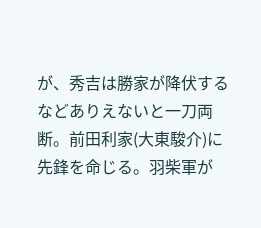が、秀吉は勝家が降伏するなどありえないと一刀両断。前田利家(大東駿介)に先鋒を命じる。羽柴軍が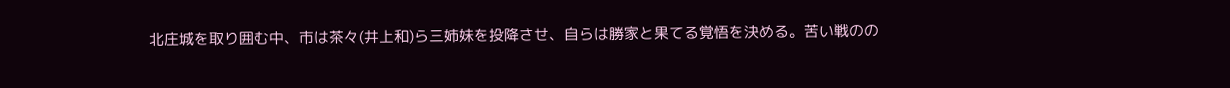北庄城を取り囲む中、市は茶々(井上和)ら三姉妹を投降させ、自らは勝家と果てる覚悟を決める。苦い戦のの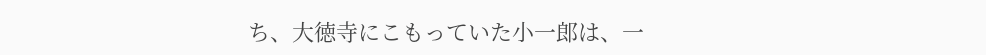ち、大徳寺にこもっていた小一郎は、一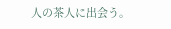人の茶人に出会う。